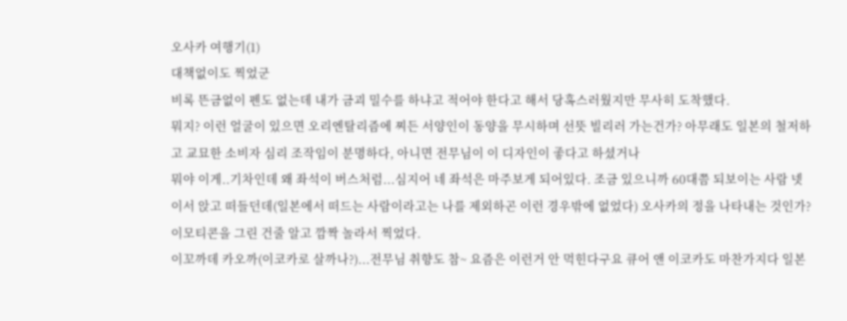오사카 여행기(1)
대책없이도 찍었군
비록 뜬금없이 펜도 없는데 내가 금괴 밀수를 하냐고 적어야 한다고 해서 당혹스러웠지만 무사히 도착했다.
뭐지? 이런 얼굴이 있으면 오리엔탈리즘에 찌든 서양인이 동양을 무시하며 선뜻 빌리러 가는건가? 아무래도 일본의 철저하고 교묘한 소비자 심리 조작임이 분명하다, 아니면 전무님이 이 디자인이 좋다고 하셨거나
뭐야 이게..기차인데 왜 좌석이 버스처럼...심지어 네 좌석은 마주보게 되어있다. 조금 있으니까 60대쯤 되보이는 사람 넷이서 앉고 떠들던데(일본에서 떠드는 사람이라고는 나를 제외하곤 이런 경우밖에 없었다) 오사카의 정을 나타내는 것인가?
이모티콘을 그린 건줄 알고 깜짝 놀라서 찍었다.
이꼬까데 카오까(이코카로 살까나?)...전무님 취향도 참~ 요즘은 이런거 안 먹힌다구요 큐어 앤 이코카도 마찬가지다 일본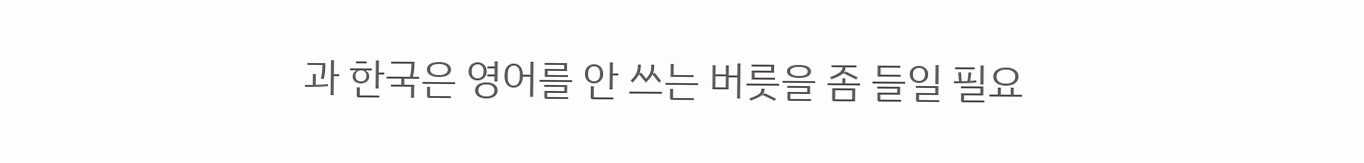과 한국은 영어를 안 쓰는 버릇을 좀 들일 필요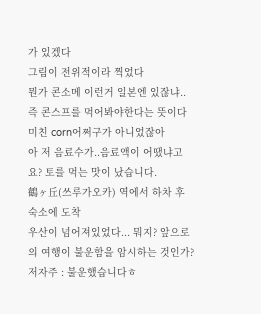가 있겠다
그림이 전위적이라 찍었다
뭔가 콘소메 이런거 일본엔 있잖냐.. 즉 콘스프를 먹어봐야한다는 뜻이다
미친 corn어쩌구가 아니었잖아
아 저 음료수가..음료액이 어땠냐고요? 토를 먹는 맛이 났습니다.
鶴ヶ丘(쓰루가오카) 역에서 하차 후 숙소에 도착
우산이 넘어져있었다... 뭐지? 앞으로의 여행이 불운함을 암시하는 것인가?
저자주 : 불운했습니다ㅎ